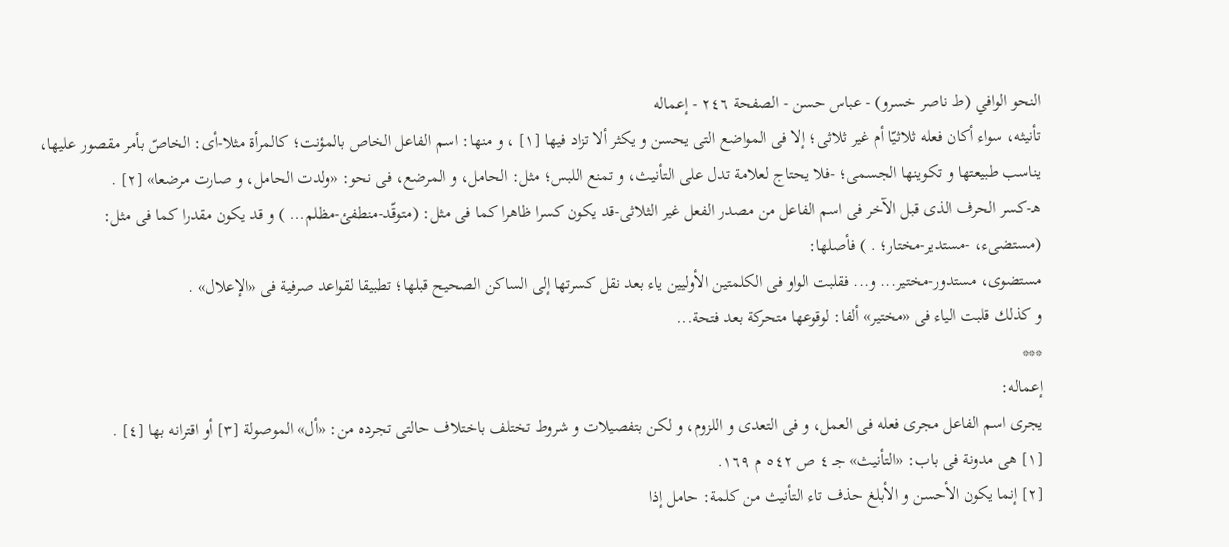النحو الوافي (ط ناصر خسرو) - عباس حسن - الصفحة ٢٤٦ - إعماله
تأنيثه، سواء أكان فعله ثلاثيّا أم غير ثلاثى؛ إلا فى المواضع التى يحسن و يكثر ألا تزاد فيها [١] ، و منها: اسم الفاعل الخاص بالمؤنت؛ كالمرأة مثلا-أى: الخاصّ بأمر مقصور عليها، يناسب طبيعتها و تكوينها الجسمى؛ -فلا يحتاج لعلامة تدل على التأنيث، و تمنع اللبس؛ مثل: الحامل، و المرضع، فى نحو: «ولدت الحامل، و صارت مرضعا» [٢] .
هـ-كسر الحرف الذى قبل الآخر فى اسم الفاعل من مصدر الفعل غير الثلاثى-قد يكون كسرا ظاهرا كما فى مثل: (متوقّد-منطفئ-مظلم... ) و قد يكون مقدرا كما فى مثل: (مستضىء، -مستدير-مختار؛ . ) فأصلها:
مستضوى، مستدور-مختير... و... فقلبت الواو فى الكلمتين الأوليين ياء بعد نقل كسرتها إلى الساكن الصحيح قبلها؛ تطبيقا لقواعد صرفية فى «الإعلال» .
و كذلك قلبت الياء فى «مختير» ألفا: لوقوعها متحركة بعد فتحة...
***
إعماله:
يجرى اسم الفاعل مجرى فعله فى العمل، و فى التعدى و اللزوم، و لكن بتفصيلات و شروط تختلف باختلاف حالتى تجرده من: «أل» الموصولة [٣] أو اقترانه بها [٤] .
[١] هى مدونة فى باب: «التأنيث» جـ ٤ ص ٥٤٢ م ١٦٩.
[٢] إنما يكون الأحسن و الأبلغ حذف تاء التأنيث من كلمة: حامل إذا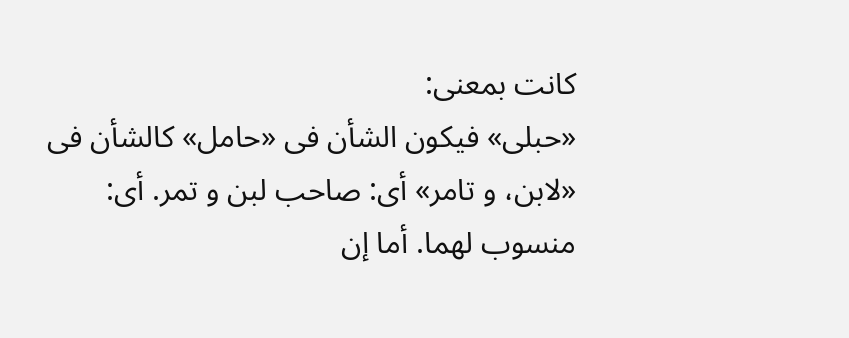كانت بمعنى:
«حبلى» فيكون الشأن فى «حامل» كالشأن فى «لابن، و تامر» أى: صاحب لبن و تمر. أى:
منسوب لهما. أما إن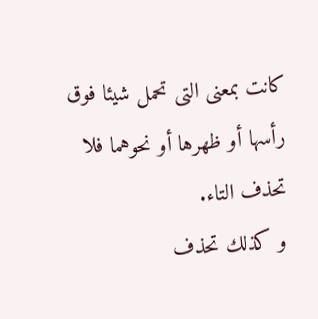كانت بمعنى التى تحمل شيئا فوق رأسها أو ظهرها أو نحوهما فلا تحذف التاء.
و كذلك تحذف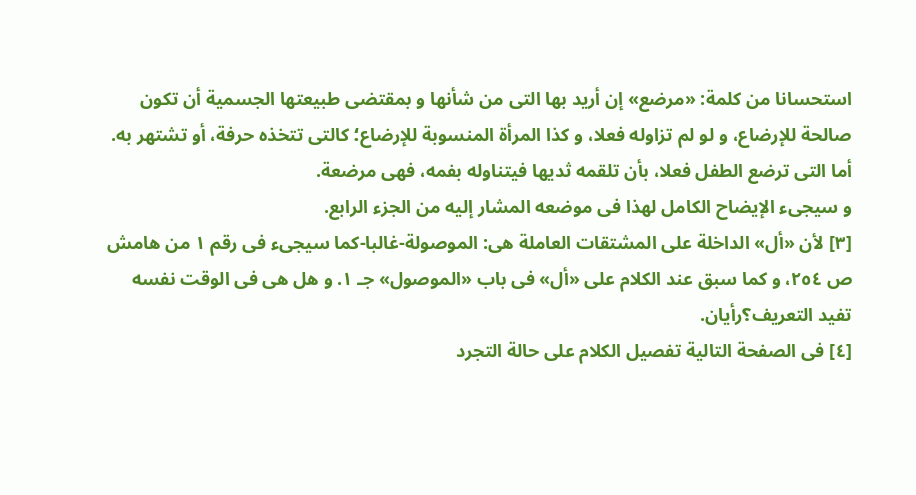استحسانا من كلمة: «مرضع» إن أريد بها التى من شأنها و بمقتضى طبيعتها الجسمية أن تكون صالحة للإرضاع، و لو لم تزاوله فعلا، و كذا المرأة المنسوبة للإرضاع؛ كالتى تتخذه حرفة، أو تشتهر به. أما التى ترضع الطفل فعلا، بأن تلقمه ثديها فيتناوله بفمه، فهى مرضعة.
و سيجىء الإيضاح الكامل لهذا فى موضعه المشار إليه من الجزء الرابع.
[٣] لأن «أل» الداخلة على المشتقات العاملة هى: الموصولة-غالبا-كما سيجىء فى رقم ١ من هامش ص ٢٥٤، و كما سبق عند الكلام على «أل» فى باب «الموصول» جـ ١. و هل هى فى الوقت نفسه تفيد التعريف؟رأيان.
[٤] فى الصفحة التالية تفصيل الكلام على حالة التجرد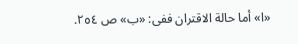«ا» أما حالة الاقتران ففى: «ب» ص ٢٥٤.